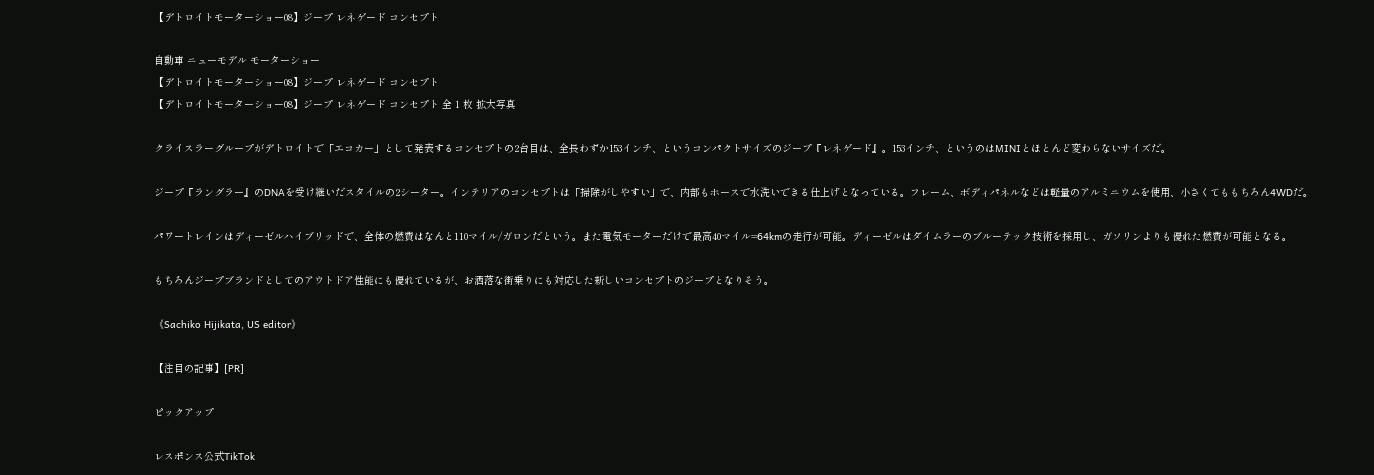【デトロイトモーターショー08】ジープ レネゲード コンセプト

自動車 ニューモデル モーターショー
【デトロイトモーターショー08】ジープ レネゲード コンセプト
【デトロイトモーターショー08】ジープ レネゲード コンセプト 全 1 枚 拡大写真

クライスラーグループがデトロイトで「エコカー」として発表するコンセプトの2台目は、全長わずか153インチ、というコンパクトサイズのジープ『レネゲード』。153インチ、というのはMINIとほとんど変わらないサイズだ。

ジープ『ラングラー』のDNAを受け継いだスタイルの2シーター。インテリアのコンセプトは「掃除がしやすい」で、内部もホースで水洗いできる仕上げとなっている。フレーム、ボディパネルなどは軽量のアルミニウムを使用、小さくてももちろん4WDだ。

パワートレインはディーゼルハイブリッドで、全体の燃費はなんと110マイル/ガロンだという。また電気モーターだけで最高40マイル=64kmの走行が可能。ディーゼルはダイムラーのブルーテック技術を採用し、ガソリンよりも優れた燃費が可能となる。

もちろんジープブランドとしてのアウトドア性能にも優れているが、お洒落な街乗りにも対応した新しいコンセプトのジープとなりそう。

《Sachiko Hijikata, US editor》

【注目の記事】[PR]

ピックアップ

レスポンス公式TikTok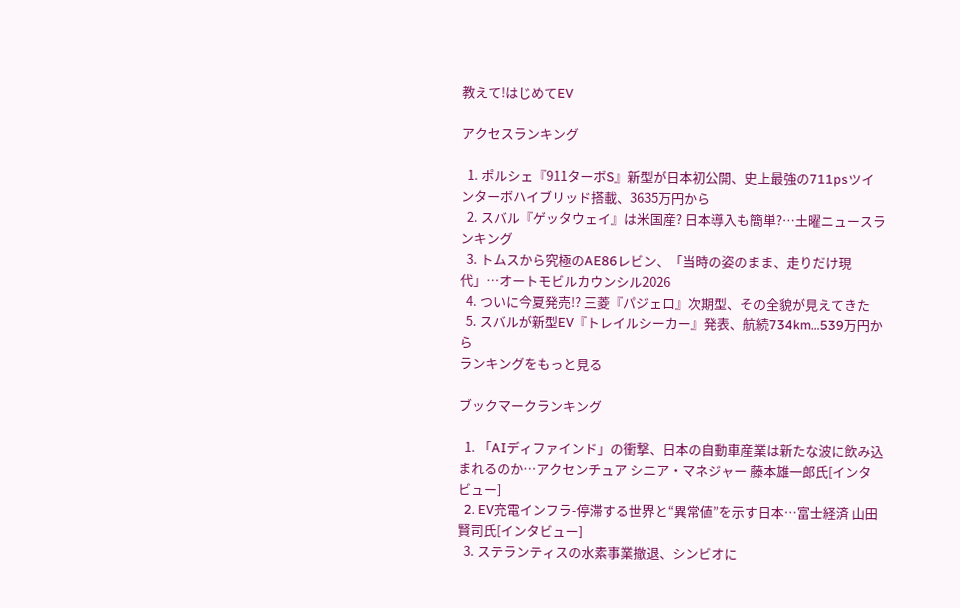教えて!はじめてEV

アクセスランキング

  1. ポルシェ『911ターボS』新型が日本初公開、史上最強の711psツインターボハイブリッド搭載、3635万円から
  2. スバル『ゲッタウェイ』は米国産? 日本導入も簡単?…土曜ニュースランキング
  3. トムスから究極のAE86レビン、「当時の姿のまま、走りだけ現代」…オートモビルカウンシル2026
  4. ついに今夏発売!? 三菱『パジェロ』次期型、その全貌が見えてきた
  5. スバルが新型EV『トレイルシーカー』発表、航続734km…539万円から
ランキングをもっと見る

ブックマークランキング

  1. 「AIディファインド」の衝撃、日本の自動車産業は新たな波に飲み込まれるのか…アクセンチュア シニア・マネジャー 藤本雄一郎氏[インタビュー]
  2. EV充電インフラ-停滞する世界と“異常値”を示す日本…富士経済 山田賢司氏[インタビュー]
  3. ステランティスの水素事業撤退、シンビオに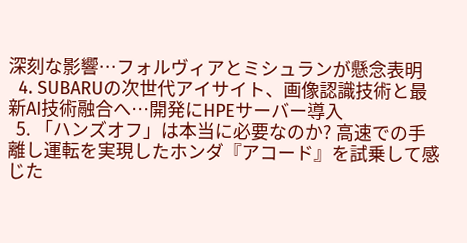深刻な影響…フォルヴィアとミシュランが懸念表明
  4. SUBARUの次世代アイサイト、画像認識技術と最新AI技術融合へ…開発にHPEサーバー導入
  5. 「ハンズオフ」は本当に必要なのか? 高速での手離し運転を実現したホンダ『アコード』を試乗して感じた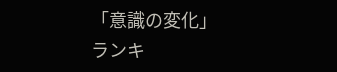「意識の変化」
ランキ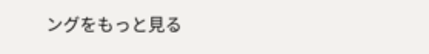ングをもっと見る